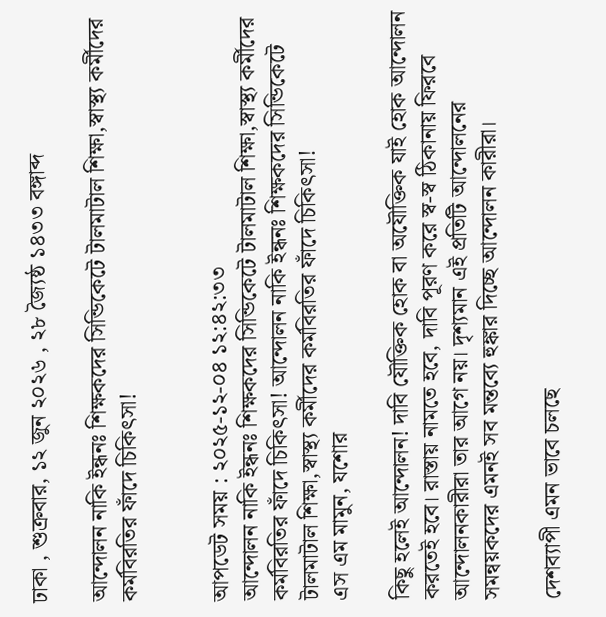ঢাকা , শুক্রবার, ১২ জুন ২০২৬ , ২৮ জ্যৈষ্ঠ ১৪৩৩ বঙ্গাব্দ

আন্দোলন নাকি ইন্ধনঃ শিক্ষকদের সিন্ডিকেটে টালমাটাল শিক্ষা,স্বাস্থ্য কর্মীদের কর্মবিরতির ফাঁদে চিকিৎসা!


আপডেট সময় : ২০২৫-১২-০৪ ১২:৪২:৩৩
আন্দোলন নাকি ইন্ধনঃ শিক্ষকদের সিন্ডিকেটে টালমাটাল শিক্ষা,স্বাস্থ্য কর্মীদের কর্মবিরতির ফাঁদে চিকিৎসা! আন্দোলন নাকি ইন্ধনঃ শিক্ষকদের সিন্ডিকেটে টালমাটাল শিক্ষা,স্বাস্থ্য কর্মীদের কর্মবিরতির ফাঁদে চিকিৎসা!
এস এম মামুন, যশোর

কিছু হলেই আন্দোলন! দাবি যৌক্তিক হোক বা অযৌক্তিক যাই হোক আন্দোলন করতেই হবে। রাস্তায় নামতে হবে, দাবি পূরণ করে স্ব-স্ব ঠিকানায় ফিরবে আন্দোলনকারীরা তার আগে নয়। দৃশ্যমান এই প্রতিটি আন্দোলনের সমন্বয়কদের এমনই সব মন্তব্যে হুঙ্কার দিচ্ছে আন্দোলন কারীরা।

দেশব্যাপী এমন ভাবে চলছে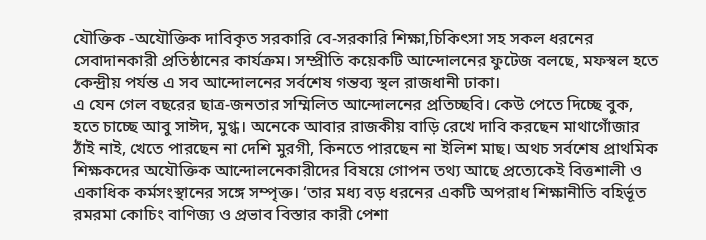যৌক্তিক -অযৌক্তিক দাবিকৃত সরকারি বে-সরকারি শিক্ষা,চিকিৎসা সহ সকল ধরনের সেবাদানকারী প্রতিষ্ঠানের কার্যক্রম। সম্প্রীতি কয়েকটি আন্দোলনের ফুটেজ বলছে, মফস্বল হতে কেন্দ্রীয় পর্যন্ত এ সব আন্দোলনের সর্বশেষ গন্তব্য স্থল রাজধানী ঢাকা।
এ যেন গেল বছরের ছাত্র-জনতার সম্মিলিত আন্দোলনের প্রতিচ্ছবি। কেউ পেতে দিচ্ছে বুক, হতে চাচ্ছে আবু সাঈদ, মুগ্ধ। অনেকে আবার রাজকীয় বাড়ি রেখে দাবি করছেন মাথাগোঁজার ঠাঁই নাই, খেতে পারছেন না দেশি মুরগী, কিনতে পারছেন না ইলিশ মাছ। অথচ সর্বশেষ প্রাথমিক শিক্ষকদের অযৌক্তিক আন্দোলনেকারীদের বিষয়ে গোপন তথ্য আছে প্রত্যেকেই বিত্তশালী ও একাধিক কর্মসংস্থানের সঙ্গে সম্পৃক্ত। ‘তার মধ্য বড় ধরনের একটি অপরাধ শিক্ষানীতি বহির্ভূত রমরমা কোচিং বাণিজ্য ও প্রভাব বিস্তার কারী পেশা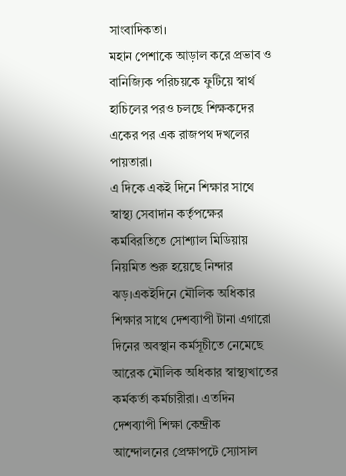সাংবাদিকতা।
মহান পেশাকে আড়াল করে প্রভাব ও বানিজ্যিক পরিচয়কে ফুটিয়ে স্বার্থ হাচিলের পরও চলছে শিক্ষকদের একের পর এক রাজপথ দখলের পায়তারা।
এ দিকে একই দিনে শিক্ষার সাথে স্বাস্থ্য সেবাদান কর্তৃপক্ষের কর্মবিরতিতে সোশ্যাল মিডিয়ায় নিয়মিত শুরু হয়েছে নিন্দার ঝড়।একইদিনে মৌলিক অধিকার শিক্ষার সাথে দেশব্যাপী টানা এগারো দিনের অবস্থান কর্মসূচীতে নেমেছে আরেক মৌলিক অধিকার স্বাস্থ্যখাতের কর্মকর্তা কর্মচারীরা। এতদিন দেশব্যাপী শিক্ষা কেন্দ্রীক আন্দোলনের প্রেক্ষাপটে স্যোসাল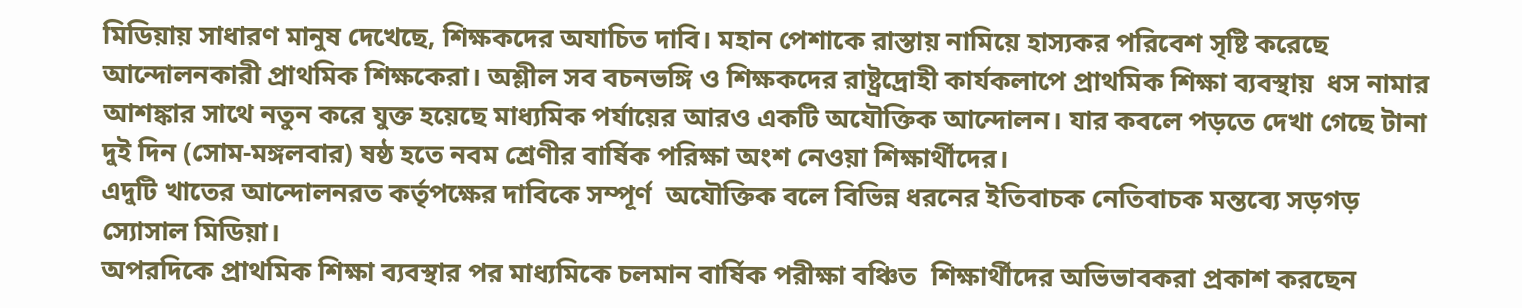মিডিয়ায় সাধারণ মানুষ দেখেছে, শিক্ষকদের অযাচিত দাবি। মহান পেশাকে রাস্তায় নামিয়ে হাস্যকর পরিবেশ সৃষ্টি করেছে আন্দোলনকারী প্রাথমিক শিক্ষকেরা। অশ্লীল সব বচনভঙ্গি ও শিক্ষকদের রাষ্ট্রদ্রোহী কার্যকলাপে প্রাথমিক শিক্ষা ব্যবস্থায়  ধস নামার আশঙ্কার সাথে নতুন করে যুক্ত হয়েছে মাধ্যমিক পর্যায়ের আরও একটি অযৌক্তিক আন্দোলন। যার কবলে পড়তে দেখা গেছে টানা দুই দিন (সোম-মঙ্গলবার) ষষ্ঠ হতে নবম শ্রেণীর বার্ষিক পরিক্ষা অংশ নেওয়া শিক্ষার্থীদের।
এদুটি খাতের আন্দোলনরত কর্তৃপক্ষের দাবিকে সম্পূর্ণ  অযৌক্তিক বলে বিভিন্ন ধরনের ইতিবাচক নেতিবাচক মন্তব্যে সড়গড় স্যোসাল মিডিয়া।
অপরদিকে প্রাথমিক শিক্ষা ব্যবস্থার পর মাধ্যমিকে চলমান বার্ষিক পরীক্ষা বঞ্চিত  শিক্ষার্থীদের অভিভাবকরা প্রকাশ করছেন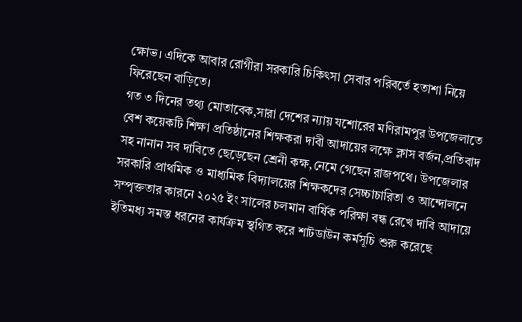ক্ষোভ। এদিকে আবার রোগীরা সরকারি চিকিৎসা সেবার পরিবর্তে হতাশা নিয়ে ফিরেছেন বাড়িতে।
গত ৩ দিনের তথ্য মোতাবেক,সারা দেশের ন্যায় যশোরের মণিরামপুর উপজেলাতে বেশ কয়েকটি শিক্ষা প্রতিষ্ঠানের শিক্ষকরা দাবী আদায়ের লক্ষে ক্লাস বর্জন,প্রতিবাদ সহ নানান সব দাবিতে ছেড়েছেন শ্রেনী কক্ষ,নেমে গেছেন রাজপথে। উপজেলার সরকারি প্রাথমিক ও মাধ্যমিক বিদ্যালয়ের শিক্ষকদের সেচ্চাচারিতা ও আন্দোলনে সম্পৃক্ততার কারনে ২০২৫ ইং সালের চলমান বার্ষিক পরিক্ষা বন্ধ রেখে দাবি আদায়ে ইতিমধ্য সমস্ত ধরনের কার্যক্রম স্থগিত করে শাটডাউন কর্মসূচি শুরু করেছে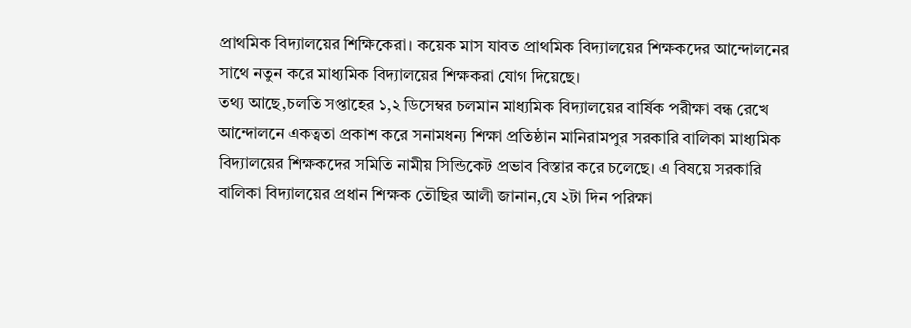প্রাথমিক বিদ্যালয়ের শিক্ষিকেরা। কয়েক মাস যাবত প্রাথমিক বিদ্যালয়ের শিক্ষকদের আন্দোলনের সাথে নতুন করে মাধ্যমিক বিদ্যালয়ের শিক্ষকরা যোগ দিয়েছে।
তথ্য আছে,চলতি সপ্তাহের ১,২ ডিসেম্বর চলমান মাধ্যমিক বিদ্যালয়ের বার্ষিক পরীক্ষা বন্ধ রেখে আন্দোলনে একত্বতা প্রকাশ করে সনামধন্য শিক্ষা প্রতিষ্ঠান মানিরামপুর সরকারি বালিকা মাধ্যমিক বিদ্যালয়ের শিক্ষকদের সমিতি নামীয় সিন্ডিকেট প্রভাব বিস্তার করে চলেছে। এ বিষয়ে সরকারি বালিকা বিদ্যালয়ের প্রধান শিক্ষক তৌছির আলী জানান,যে ২টা দিন পরিক্ষা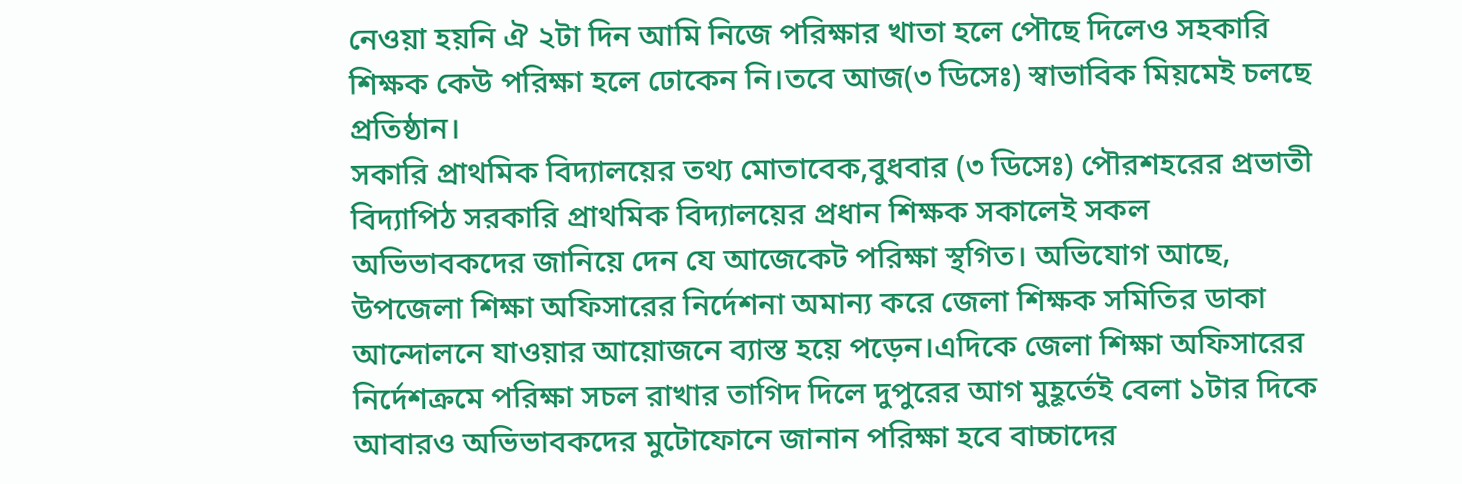নেওয়া হয়নি ঐ ২টা দিন আমি নিজে পরিক্ষার খাতা হলে পৌছে দিলেও সহকারি শিক্ষক কেউ পরিক্ষা হলে ঢোকেন নি।তবে আজ(৩ ডিসেঃ) স্বাভাবিক মিয়মেই চলছে প্রতিষ্ঠান।
সকারি প্রাথমিক বিদ্যালয়ের তথ্য মোতাবেক,বুধবার (৩ ডিসেঃ) পৌরশহরের প্রভাতী বিদ্যাপিঠ সরকারি প্রাথমিক বিদ্যালয়ের প্রধান শিক্ষক সকালেই সকল অভিভাবকদের জানিয়ে দেন যে আজেকেট পরিক্ষা স্থগিত। অভিযোগ আছে, উপজেলা শিক্ষা অফিসারের নির্দেশনা অমান্য করে জেলা শিক্ষক সমিতির ডাকা আন্দোলনে যাওয়ার আয়োজনে ব্যাস্ত হয়ে পড়েন।এদিকে জেলা শিক্ষা অফিসারের নির্দেশক্রমে পরিক্ষা সচল রাখার তাগিদ দিলে দুপুরের আগ মুহূর্তেই বেলা ১টার দিকে আবারও অভিভাবকদের মুটোফোনে জানান পরিক্ষা হবে বাচ্চাদের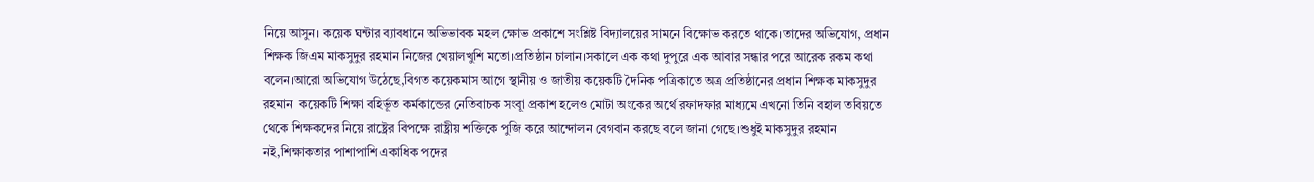নিয়ে আসুন। কয়েক ঘন্টার ব্যাবধানে অভিভাবক মহল ক্ষোভ প্রকাশে সংশ্লিষ্ট বিদ্যালয়ের সামনে বিক্ষোভ করতে থাকে।তাদের অভিযোগ, প্রধান শিক্ষক জিএম মাকসুদুর রহমান নিজের খেয়ালখুশি মতো।প্রতিষ্ঠান চালান।সকালে এক কথা দুপুরে এক আবার সন্ধার পরে আরেক রকম কথা বলেন।আরো অভিযোগ উঠেছে,বিগত কয়েকমাস আগে স্থানীয় ও জাতীয় কয়েকটি দৈনিক পত্রিকাতে অত্র প্রতিষ্ঠানের প্রধান শিক্ষক মাকসুদুর রহমান  কয়েকটি শিক্ষা বহির্ভূত কর্মকান্ডের নেতিবাচক সংবাূ প্রকাশ হলেও মোটা অংকের অর্থে রফাদফার মাধ্যমে এখনো তিনি বহাল তবিয়তে থেকে শিক্ষকদের নিয়ে রাষ্ট্রের বিপক্ষে রাষ্ট্রীয় শক্তিকে পুজি করে আন্দোলন বেগবান করছে বলে জানা গেছে।শুধুই মাকসুদুর রহমান নই,শিক্ষাকতার পাশাপাশি একাধিক পদের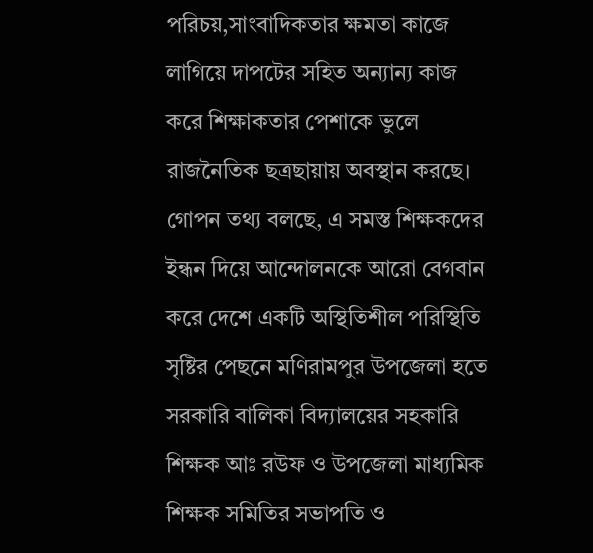পরিচয়,সাংবাদিকতার ক্ষমতা কাজে লাগিয়ে দাপটের সহিত অন্যান্য কাজ করে শিক্ষাকতার পেশাকে ভুলে রাজনৈতিক ছত্রছায়ায় অবস্থান করছে।
গোপন তথ্য বলছে, এ সমস্ত শিক্ষকদের ইন্ধন দিয়ে আন্দোলনকে আরো বেগবান করে দেশে একটি অস্থিতিশীল পরিস্থিতি সৃষ্টির পেছনে মণিরামপুর উপজেলা হতে সরকারি বালিকা বিদ্যালয়ের সহকারি শিক্ষক আঃ রউফ ও উপজেলা মাধ্যমিক শিক্ষক সমিতির সভাপতি ও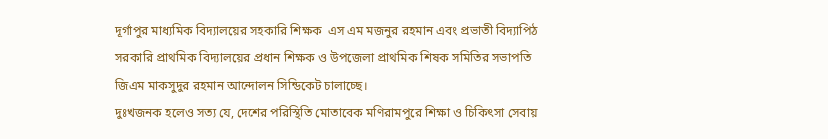দূর্গাপুর মাধ্যমিক বিদ্যালয়ের সহকারি শিক্ষক  এস এম মজনুর রহমান এবং প্রভাতী বিদ্যাপিঠ সরকারি প্রাথমিক বিদ্যালয়ের প্রধান শিক্ষক ও উপজেলা প্রাথমিক শিষক সমিতির সভাপতি জিএম মাকসুদুর রহমান আন্দোলন সিন্ডিকেট চালাচ্ছে।
দুঃখজনক হলেও সত্য যে, দেশের পরিস্থিতি মোতাবেক মণিরামপুরে শিক্ষা ও চিকিৎসা সেবায়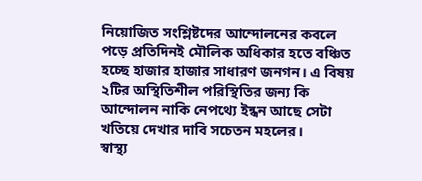নিয়োজিত সংশ্লিষ্টদের আন্দোলনের কবলে পড়ে প্রতিদিনই মৌলিক অধিকার হতে বঞ্চিত হচ্ছে হাজার হাজার সাধারণ জনগন। এ বিষয় ২টির অস্থিতিশীল পরিস্থিতির জন্য কি আন্দোলন নাকি নেপথ্যে ইন্ধন আছে সেটা খতিয়ে দেখার দাবি সচেতন মহলের।
স্বাস্থ্য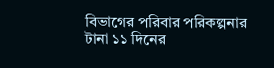বিভাগের পরিবার পরিকল্পনার টানা ১১ দিনের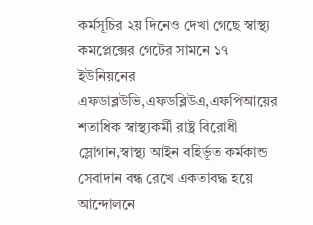কর্মসূচির ২য় দিনেও দেখা গেছে স্বাস্থ্য কমপ্লেক্সের গেটের সামনে ১৭ ইউনিয়নের এফডাব্লউভি,এফডব্লিউএ,এফপিআয়ের শতাধিক স্বাস্থ্যকর্মী রাষ্ট্র বিরোধী স্লোগান,স্বাস্থ্য আইন বহির্ভূত কর্মকান্ড সেবাদান বন্ধ রেখে একতাবদ্ধ হয়ে আন্দোলনে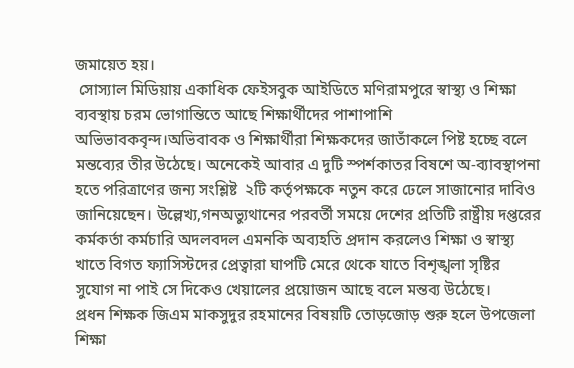জমায়েত হয়।
 সোস্যাল মিডিয়ায় একাধিক ফেইসবুক আইডিতে মণিরামপুরে স্বাস্থ্য ও শিক্ষা ব্যবস্থায় চরম ভোগান্তিতে আছে শিক্ষার্থীদের পাশাপাশি অভিভাবকবৃন্দ।অভিবাবক ও শিক্ষার্থীরা শিক্ষকদের জাতাঁকলে পিষ্ট হচ্ছে বলে মন্তব্যের তীর উঠেছে। অনেকেই আবার এ দুটি স্পর্শকাতর বিষশে অ-ব্যাবস্থাপনা হতে পরিত্রাণের জন্য সংশ্লিষ্ট  ২টি কর্তৃপক্ষকে নতুন করে ঢেলে সাজানোর দাবিও জানিয়েছেন। উল্লেখ্য,গনঅভ্যুথানের পরবর্তী সময়ে দেশের প্রতিটি রাষ্ট্রীয় দপ্তরের কর্মকর্তা কর্মচারি অদলবদল এমনকি অব্যহতি প্রদান করলেও শিক্ষা ও স্বাস্থ্য খাতে বিগত ফ্যাসিস্টদের প্রেত্বারা ঘাপটি মেরে থেকে যাতে বিশৃঙ্খলা সৃষ্টির সুযোগ না পাই সে দিকেও খেয়ালের প্রয়োজন আছে বলে মন্তব্য উঠেছে।
প্রধন শিক্ষক জিএম মাকসুদুর রহমানের বিষয়টি তোড়জোড় শুরু হলে উপজেলা শিক্ষা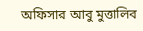অফিসার আবু মুত্তালিব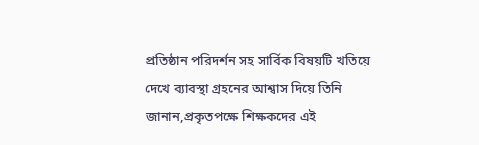প্রতিষ্ঠান পরিদর্শন সহ সার্বিক বিষয়টি খতিয়ে দেখে ব্যাবস্থা গ্রহনের আশ্বাস দিয়ে তিনি জানান,প্রকৃতপক্ষে শিক্ষকদের এই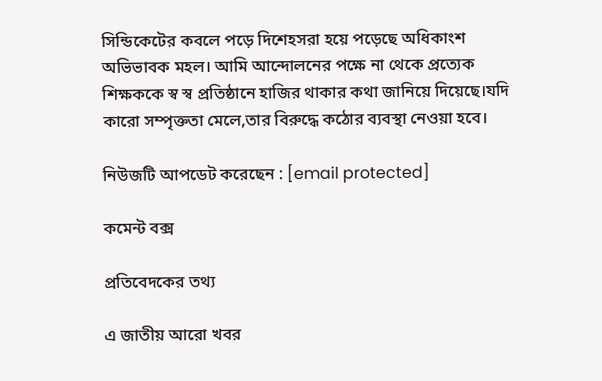সিন্ডিকেটের কবলে পড়ে দিশেহসরা হয়ে পড়েছে অধিকাংশ অভিভাবক মহল। আমি আন্দোলনের পক্ষে না থেকে প্রত্যেক শিক্ষককে স্ব স্ব প্রতিষ্ঠানে হাজির থাকার কথা জানিয়ে দিয়েছে।যদি কারো সম্পৃক্ততা মেলে,তার বিরুদ্ধে কঠোর ব্যবস্থা নেওয়া হবে।

নিউজটি আপডেট করেছেন : [email protected]

কমেন্ট বক্স

প্রতিবেদকের তথ্য

এ জাতীয় আরো খবর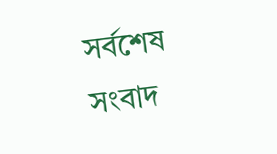সর্বশেষ সংবাদ